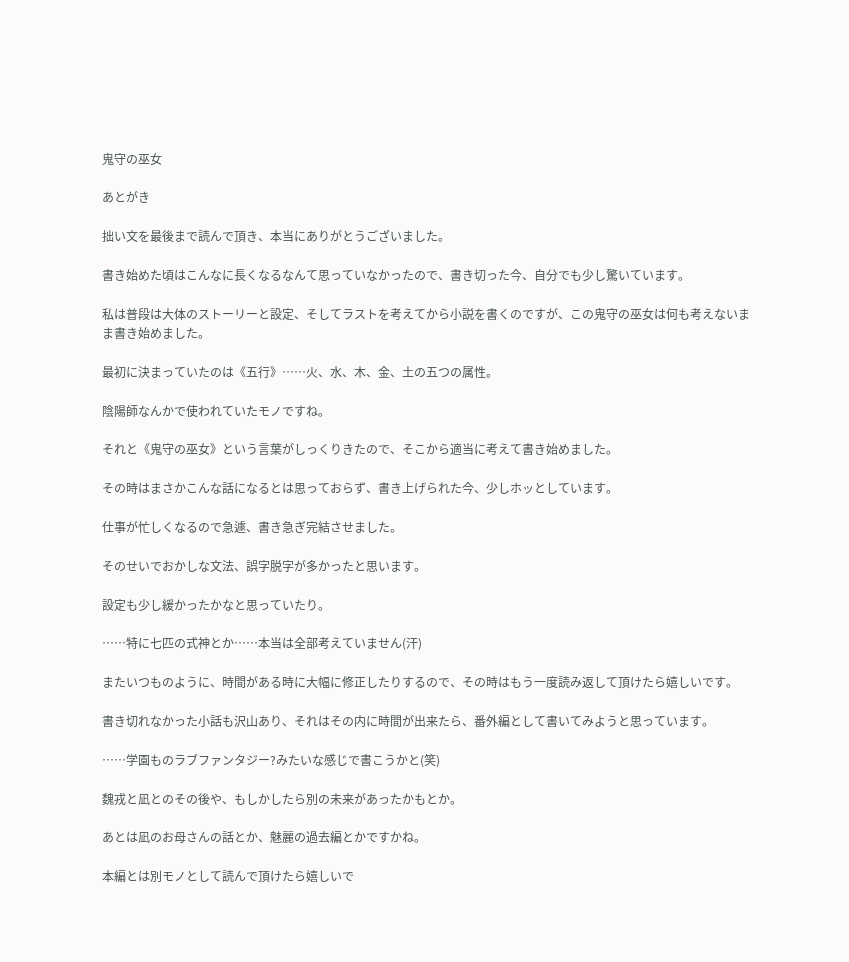鬼守の巫女

あとがき

拙い文を最後まで読んで頂き、本当にありがとうございました。

書き始めた頃はこんなに長くなるなんて思っていなかったので、書き切った今、自分でも少し驚いています。

私は普段は大体のストーリーと設定、そしてラストを考えてから小説を書くのですが、この鬼守の巫女は何も考えないまま書き始めました。

最初に決まっていたのは《五行》……火、水、木、金、土の五つの属性。

陰陽師なんかで使われていたモノですね。

それと《鬼守の巫女》という言葉がしっくりきたので、そこから適当に考えて書き始めました。

その時はまさかこんな話になるとは思っておらず、書き上げられた今、少しホッとしています。

仕事が忙しくなるので急遽、書き急ぎ完結させました。

そのせいでおかしな文法、誤字脱字が多かったと思います。

設定も少し緩かったかなと思っていたり。

……特に七匹の式神とか……本当は全部考えていません(汗)

またいつものように、時間がある時に大幅に修正したりするので、その時はもう一度読み返して頂けたら嬉しいです。

書き切れなかった小話も沢山あり、それはその内に時間が出来たら、番外編として書いてみようと思っています。

……学園ものラブファンタジー?みたいな感じで書こうかと(笑)

魏戎と凪とのその後や、もしかしたら別の未来があったかもとか。

あとは凪のお母さんの話とか、魅麗の過去編とかですかね。

本編とは別モノとして読んで頂けたら嬉しいで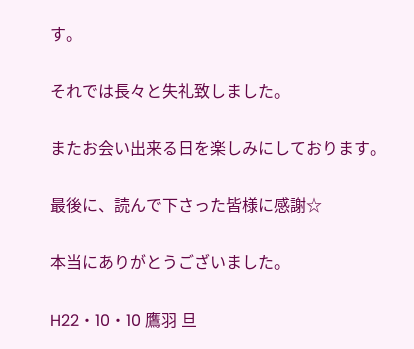す。

それでは長々と失礼致しました。

またお会い出来る日を楽しみにしております。

最後に、読んで下さった皆様に感謝☆

本当にありがとうございました。

H22・10・10 鷹羽 旦